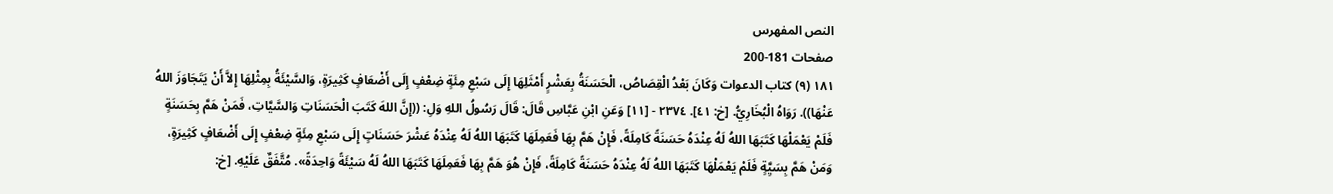النص المفهرس
صفحات 181-200
١٨١ (٩) كتاب الدعوات وَكَانَ بَعْدُ الْقِصَاصُ، الْحَسَنَةُ بِعَشْرٍ أَمْثَلِهَا إِلَى سَبْعِ مِئَةٍ ضِعْفٍ إِلَى أَضْعَافٍ كَثِيرَةٍ، وَالسَّيْئَةُ بِمِثْلِهَا إِلاَّ أَنْ يَتَجَاوَزَ اللهُ عَنْهَا)). رَوَاهُ الْبُخَارِيُّ. [خ: ٤١]. ٢٣٧٤ - [١١] وَعَنِ ابْنِ عَبَّاسِ قَالَ: قَالَ رَسُولُ اللهِ وَلِ: ((إِنَّ اللهَ كَتَبَ الْحَسَنَاتِ وَالسَّيَّاتِ، فَمَنْ هَمَّ بِحَسَنَةٍ فَلَمْ يَعْمَلْهَا كَتَبَهَا اللهُ لَهُ عِنْدَهُ حَسَنَةً كَامِلَةً، فَإِنْ هَمَّ بِهَا فَعَمِلَهَا كَتَبَهَا اللهُ لَهُ عِنْدَهُ عَشْرَ حَسَنَاتٍ إِلَى سَبْعِ مِئَةٍ ضِعْفٍ إِلَى أَضْعَافٍ كَثِيرَةٍ، وَمَنْ هَمَّ بِسَيَِّةٍ فَلَمْ يَعْمَلْهَا كَتَبَهَا اللهُ لَهُ عِنْدَهُ حَسَنَةً كَامِلَةً، فَإِنْ هُوَ هَمَّ بِهَا فَعَمِلَهَا كَتَبَهَا اللهُ لَهُ سَيْئَةً وَاحِدَةً». مُتَّفَقٌ عَلَيْهِ. [خ: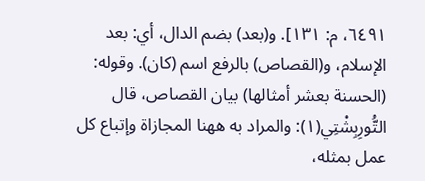٦٤٩١، م: ١٣١]. و(بعد) بضم الدال، أي: بعد الإسلام، و(القصاص) بالرفع اسم (كان). وقوله: (الحسنة بعشر أمثالها) بيان القصاص، قال التُّورِبِشْتِي(١): والمراد به ههنا المجازاة وإتباع كل عمل بمثله،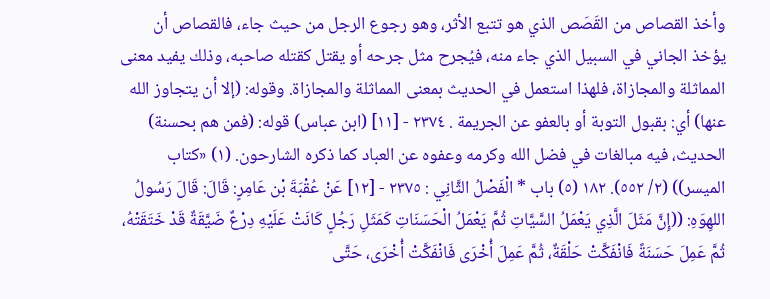وأخذ القصاص من القَصَص الذي هو تتبع الأثر، وهو رجوع الرجل من حيث جاء، فالقصاص أن يؤخذ الجاني في السبيل الذي جاء منه، فيُجرح مثل جرحه أو يقتل كقتله صاحبه، وذلك يفيد معنى المماثلة والمجازاة، فلهذا استعمل في الحديث بمعنى المماثلة والمجازاة. وقوله: (إلا أن يتجاوز الله عنها) أي: بقبول التوبة أو بالعفو عن الجريمة . ٢٣٧٤ - [١١] (ابن عباس) قوله: (فمن هم بحسنة) الحديث، فيه مبالغات في فضل الله وكرمه وعفوه عن العباد كما ذكره الشارحون. (١) «کتاب الميسر)) (٢/ ٥٥٢). ١٨٢ (٥) باب * الْفَصْلُ الثَّانِي : ٢٣٧٥ - [١٢] عَنْ عُقْبَةَ بْن عَامِرٍ: قَالَ: قَالَ رَسُولُ اللهِوَهِ: ((إِنَّ مَثَلَ الَّذِي يَعْمَلُ السَّيَّاتِ ثُمَّ يَعْمَلُ الْحَسَنَاتِ كَمَثَلِ رَجُلٍ كَانَتْ عَلَيْهِ دِرْعٌ ضَيَّقَةٌ قَدْ خَتَقَتْهُ، ثُمَّ عَمِلَ حَسَنَةً فَانْفَكَّتْ حَلْقَةٌ، ثُمَّ عَمِلَ أُخْرَى فَانْفَكَّتْ أُخْرَى، حَتَّى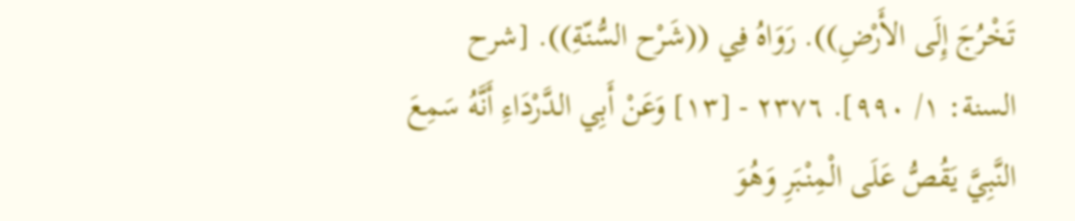تَخْرُجَ إِلَى الأَرْضِ)). رَوَاهُ فِي ((شَرْح السُّنّةِ)). [شرح السنة: ١/ ٩٩٠]. ٢٣٧٦ - [١٣] وَعَنْ أَبِي الدَّرْدَاءِ أَنَّهُ سَمِعَ النَّبِيَّ يَقُصُّ عَلَى الْمِنْبَرِ وَهُوَ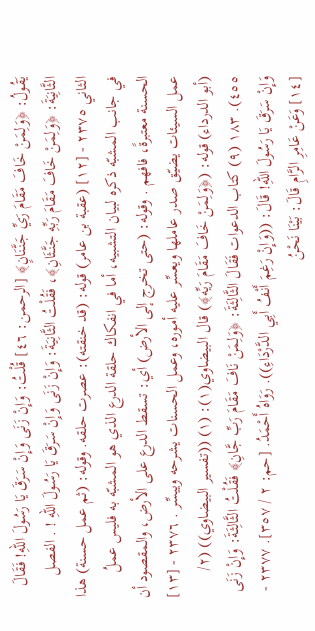يَقُولُ: ﴿وَلِمَنْ خَافَ مَقَامَ رَيِّ جَنَّنَانٍ﴾ [الرحمن: ٤٦] قُلْتُ: وَإِنْ زَنَى وَإِنْ سَرَقَ يَا رَسُولَ اللهِ! فَقَالَ الثَّانِيَةَ: ﴿وَلِمَنْ خَافَ مَقَامَ رَبِّهِ جَنَّثَانِ﴾، فَقُلْتُ الثَّانِيَةَ: وَإِنْ زَنَى وَإِنْ سَرَقَ يَا رَسُولَ اللهِ ! . الفصل الثاني ٢٣٧٥ - [١٢] (عقبة بن عامر) قوله: (قد خنقته): عصرت حلقه. وقوله: (ثم عمل حسنة) هذا في جانب المشبّه ذكره لبيان التشبيه، أما في انفكاك حلقة الدرع الذي هو المشبّه به فليس عملُ الحسنة معتبرةً، فافهم . وقوله: (حتى تخرج إلى الأرض) أي: تسقط الدرع على الأرض، والمقصود أن عمل السيئات يضيّق صدر عاملها ويعسِّر عليه أموره، وعمل الحسنات يشرحه وییسِّر . ٢٣٧٦ - [١٣] (أبو الدرداء) قوله: (﴿وَلِمَنْ خَافَ مَقَامَ رَيِّه﴾) قال البيضاوي(١): (١) ((تفسير البيضاوي)) (٢/ ٤٥٥). ١٨٣ (٩) كتاب الدعوات فَقَالَ الثَّالِثَةَ: ﴿وَلِمَنْ نَافَ مَقَامَ رَبِّ جَّانِ﴾ فَقُلْتُ الثَّالِثَةَ: وَإِنْ زَنَى وَإِنْ سَرَقَ يَا رَسُولَ اللهِ! قَالَ: ((وَإِنْ رَغِمَ أَنْفُ أَبِي الدَّرْدَاءِ)). رَوَاهُ أَحْمَدُ. [حم: ٢ / ٣٥٧]. ٢٣٧٧ - [١٤] وَعَنْ عَامِرِ الرَّامِ قَالَ: بَيْنَا نَحْنُ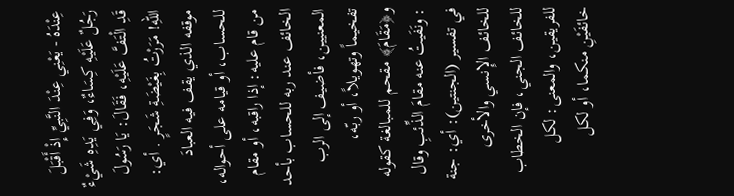عِنْدَهُ - يَعْنِي عِنْدَ النَّبِيِّ إِذْ أَقْبَلَ رَجُلٌ عَلَيْهِ كِسَاءٌ، وَفِي يَدِهِ شَيْءٌ قَدِ الْتَفَّ عَلَيْهِ، فَقَالَ: يَا رَسُولَ اللهِ! مَرَرْتُ بِغَيْضَةِ شَجَرٍ . أي: موقفه الذي يقف فيه العبادَ للحساب، أو قيامه على أحواله، من قام عليه: إذا راقبه، أو مقام الخائف عند ربه للحساب بأحد المعنيين، فأضيف إلى الرب تفخيماً وتهويلاً، أو ربّه، و﴿مَقَامَ﴾ مقحم للمبالغة كقوله : ونَفَيتُ عنه مقامَ الذِّئبِ وقال في تفسير (الجنتين): أي: جنة للخائف الإِنسي والأخرى للخائف الجني، فإن الخطاب للفريقين، والمعنى: لكل خائفَيْنِ منكما، أو لكل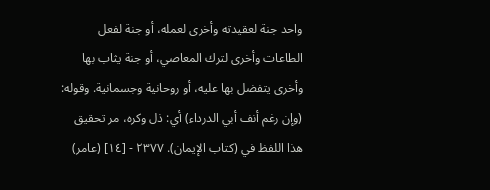واحد جنة لعقيدته وأخرى لعمله، أو جنة لفعل الطاعات وأخرى لترك المعاصي، أو جنة يثاب بها وأخرى يتفضل بها عليه، أو روحانية وجسمانية. وقوله: (وإن رغم أنف أبي الدرداء) أي: ذل وكره، مر تحقيق هذا اللفظ في (كتاب الإيمان). ٢٣٧٧ - [١٤] (عامر)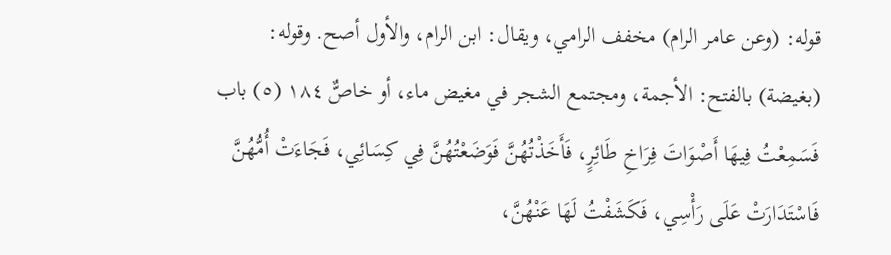قوله: (وعن عامر الرام) مخفف الرامي، ويقال: ابن الرام، والأول أصح. وقوله: (بغيضة) بالفتح: الأجمة، ومجتمع الشجر في مغيض ماء، أو خاصٌّ ١٨٤ (٥) باب فَسَمِعْتُ فِيهَا أَصْوَاتَ فِرَاخِ طَائِرٍ، فَأَخَذْتُهُنَّ فَوَضَعْتُهُنَّ فِي كِسَائِي، فَجَاءَتْ أُمُّهُنَّ فَاسْتَدَارَتْ عَلَى رَأْسِي، فَكَشَفْتُ لَهَا عَنْهُنَّ،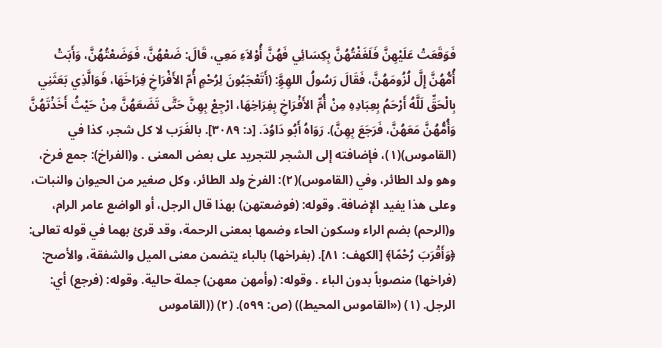فَوَقَعَتْ عَلَيْهِنَّ فَلَغَفْتُهُنَّ بِكِسَائِي فَهُنَّ أُوْلاَءِ مَعِي، قَالَ: ضَعْهُنَّ، فَوَضَعْتُهُنَّ، وَأَبَتْ أُمُّهُنَّ إِلَّ لُزُومَهُنَّ، فَقَالَ رَسُولُ اللهِوَِّ: (أَتَعْجَبُونَ لِرُحْمٍ أُمّ الأَفْرَاخِ فِرَاخَهَا، فَوَالَّذِي بَعَثَنِي بِالْحَقِّ لَلَّهُ أَرْحَمُ بِعِبَادِهِ مِنْ أُمِّ الأَفْرَاخِ بِفِرَاخِهَا، ارْجِعْ بِهِنَّ حَتَّى تَضَعَهُنَّ مِنْ حَيْثُ أَخَذْتَهُنَّ وَأُمُّهُنَّ مَعَهُنَّ، فَرَجَعَ بِهِنَّ). رَوَاهُ أَبُو دَاوُدَ. [د: ٣٠٨٩]. بالغَرَب لا كل شجر، كذا في (القاموس)(١)، فإضافته إلى الشجر للتجريد على بعض المعنى . و(الفراخ): جمع فرخ، وهو ولد الطائر، وفي (القاموس)(٢): الفرخ ولد الطائر، وكل صغير من الحيوان والنبات، وعلى هذا يفيد الإضافة. وقوله: (فوضعتهن) بهذا قال الرجل، أو الواضع عامر الرام، و(الرحم) بضم الراء وسكون الحاء وضمها بمعنى الرحمة، وقد قرئ بهما في قوله تعالى: ﴿وَأَقْرَبَ رُحْمًا﴾ [الكهف: ٨١]. (بفراخها) بالباء يتضمن معنى الميل والشفقة، والأصح: (فراخها) منصوباً بدون الباء . وقوله: (وأمهن معهن) جملة حالية. وقوله: (فرجع) أي: الرجل. (١) («القاموس المحيط)) (ص: ٥٩٩). (٢) ((القاموس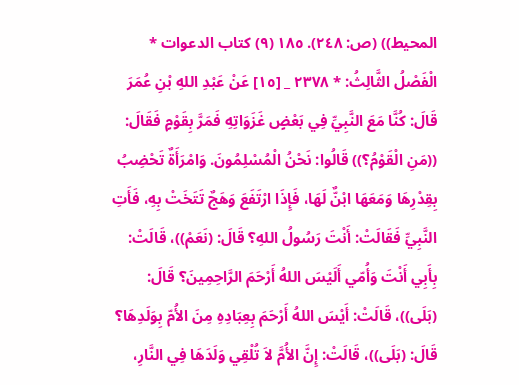المحيط)) (ص: ٢٤٨). ١٨٥ (٩) كتاب الدعوات * الْفَصْلُ الثَّالِثُ: * ٢٣٧٨ _ [١٥] عَنْ عَبْدِ اللهِ بْنِ عُمَرَ قَالَ: كُنَّا مَعَ النَّبِيِّ فِي بَعْضٍ غَزَوَاتِهِ فَمَرَّ بِقَوْمٍ فَقَالَ: ((مَنِ الْقَوْمُ؟)) قَالُوا: نَحْنُ الْمُسْلِمُونَ. وَامْرَأَةٌ تَحْضِبُ بِقِدْرِهَا وَمَعَهَا ابْنٌّ لَهَا، فَإِذَا ارْتَفَعَ وَهَجٌ تَتَخَتْ بِهِ، فَأَتِ النَّبِيِّ فَقَالَتْ: أَنْتَ رَسُولُ اللهِ؟ قَالَ: (نَعَمْ))، قَالَتْ: بِأَبِي أَنْتَ وَأُمّي أَلَيْسَ اللهُ أَرْحَمَ الرَّاحِمِينَ؟ قَالَ: (بَلَى))، قَالَتْ: أَيْسَ اللهُ أَرْحَمَ بِعِبَادِهِ مِنَ الأُمّ بِوَلَدِهَا؟ قَالَ: (بَلَى))، قَالَتْ: إِنَّ الأُمَّ لاَ تُلْقِي وَلَدَهَا فِي النَّارِ،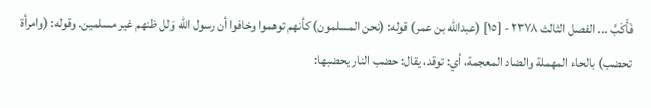فَأَكَبَّ ... الفصل الثالث ٢٣٧٨ - [١٥] (عبدالله بن عمر) قوله: (نحن المسلمون) كأنهم توهموا وخافوا أن رسول الله وَلل ظنهم غير مسلمين. وقوله: (وامرأة تحضب) بالحاء المهملة والضاد المعجمة، أي: توقد، يقال: حضب النار يحضبها: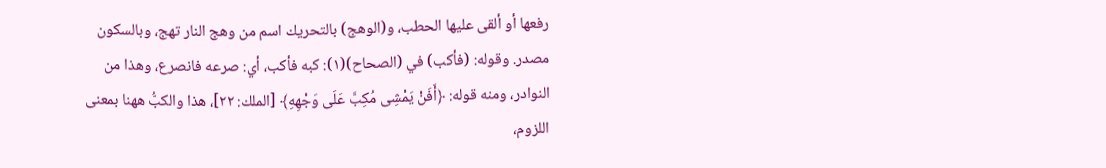رفعها أو ألقى عليها الحطب، و(الوهج) بالتحريك اسم من وهج النار تهج، وبالسكون مصدر. وقوله: (فأكب) في (الصحاح)(١): كبه فأكب، أي: صرعه فانصرع، وهذا من النوادر، ومنه قوله: ﴿أَفَنْ يَمْشِى مُكِبَّ عَلَى وَجْهِهِ﴾ [الملك: ٢٢]، هذا والكبُّ ههنا بمعنى اللزوم،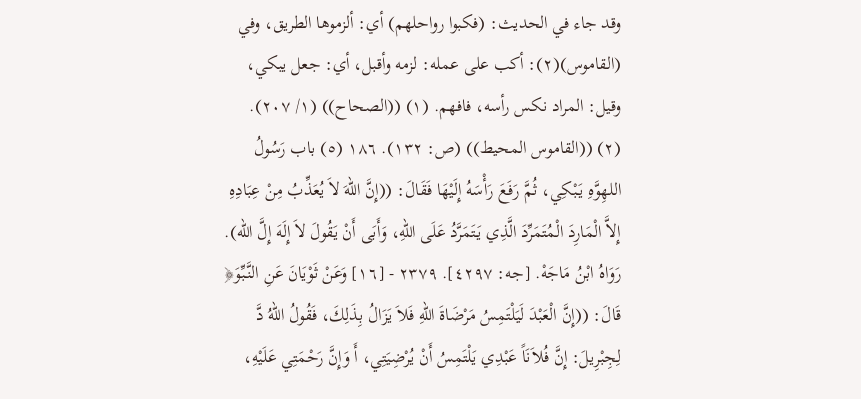وقد جاء في الحديث: (فكبوا رواحلهم) أي: ألزموها الطريق، وفي (القاموس)(٢): أكب على عمله: لزمه وأقبل، أي: جعل يبكي، وقيل: المراد نكس رأسه، فافهم. (١) ((الصحاح)) (١/ ٢٠٧). (٢) ((القاموس المحيط)) (ص: ١٣٢). ١٨٦ (٥) باب رَسُولُ اللهِوَّهِ يَبْكِي، ثُمَّ رَفَعَ رَأْسَهُ إِلَيْهَا فَقَالَ: ((إِنَّ اللهَ لاَ يُعَذِّبُ مِنْ عِبَادِهِ إِلاَّ الْمَارِدَ الْمُتَمَرِّدَ الَّذِي يَتَمَرَّدُ عَلَى اللهِ، وَأَبَى أَنْ يَقُولَ لاَ إِلَهَ إِلَّ الله). رَوَاهُ ابْنُ مَاجَهْ. [جه: ٤٢٩٧]. ٢٣٧٩ - [١٦] وَعَنْ ثَوْيَانَ عَنِ النَّبِّوَ﴿ قَالَ: ((إِنَّ الْعَبْدَ لَيَلْتَمِسُ مَرْضَاةَ اللهِ فَلاَ يَزَالُ بِذَلِكَ، فَقُولُ اللهُ دَّ لِجِبْرِيلَ: إِنَّ فُلاَنَاً عَبْدِي يَلْتَمِسُ أَنْ يُرْضِيَتِي، أَ وَإِنَّ رَحْمَتِي عَلَيْهِ،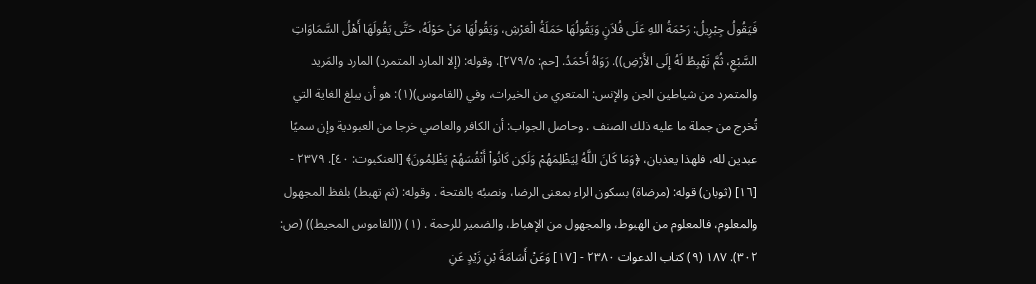فَيَقُولُ جِبْرِيلُ: رَحْمَةُ اللهِ عَلَى فُلاَنٍ وَيَقُولُهَا حَمَلَةُ الْعَرْشِ، وَيَقُولُهَا مَنْ حَوْلَهُ، حَتَّى يَقُولَهَا أَهْلُ السَّمَاوَاتِ السَّبْعِ، ثُمَّ تَهْبِطُ لَهُ إِلَى الأَرْضِ)). رَوَاهُ أَحْمَدُ. [حم: ٢٧٩/٥]. وقوله: (إلا المارد المتمرد) المارد والمَريد والمتمرد من شياطين الجن والإنس: المتعري من الخيرات، وفي (القاموس)(١): هو أن يبلغ الغاية التي تُخرج من جملة ما عليه ذلك الصنف . وحاصل الجواب: أن الكافر والعاصي خرجا من العبودية وإن سميًا عبدين لله، فلهذا يعذبان، ﴿وَمَا كَانَ اللَّهُ لِيَظْلِمَهُمْ وَلَكِن كَانُواْ أَنْفُسَهُمْ يَظْلِمُونَ﴾ [العنكبوت: ٤٠]. ٢٣٧٩ - [١٦] (ثوبان) قوله: (مرضاة) بسكون الراء بمعنى الرضا، ونصبُه بالفتحة . وقوله: (ثم تهبط) بلفظ المجهول والمعلوم، فالمعلوم من الهبوط، والمجهول من الإهباط، والضمير للرحمة . (١) ((القاموس المحيط)) (ص: ٣٠٢). ١٨٧ (٩) كتاب الدعوات ٢٣٨٠ - [١٧] وَعَنْ أَسَامَةَ بْنِ زَيْدٍ عَنِ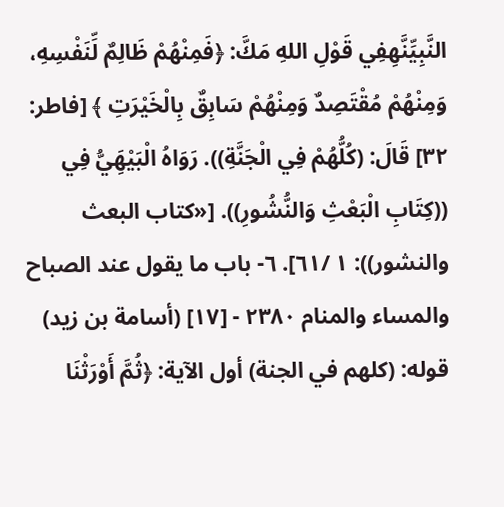النَّبِيِّنَّهِفِي قَوْلِ اللهِ مَكَّ: ﴿فَمِنْهُمْ ظَالِمٌ لِّنَفْسِهِ، وَمِنْهُمْ مُقْتَصِدٌ وَمِنْهُمْ سَابِقٌ بِالْخَيْرَتِ ﴾ [فاطر: ٣٢] قَالَ: (كُلُّهُمْ فِي الْجَنَّةِ)). رَوَاهُ الْبَيْهَِيُّ فِي ((كِتَابِ الْبَعْثِ وَالنُّشُورِ)). [«كتاب البعث والنشور)): ١ /٦١]. ٦- باب ما يقول عند الصباح والمساء والمنام ٢٣٨٠ - [١٧] (أسامة بن زيد) قوله: (كلهم في الجنة) أول الآية: ﴿ثُمَّ أَوْرَثْنَا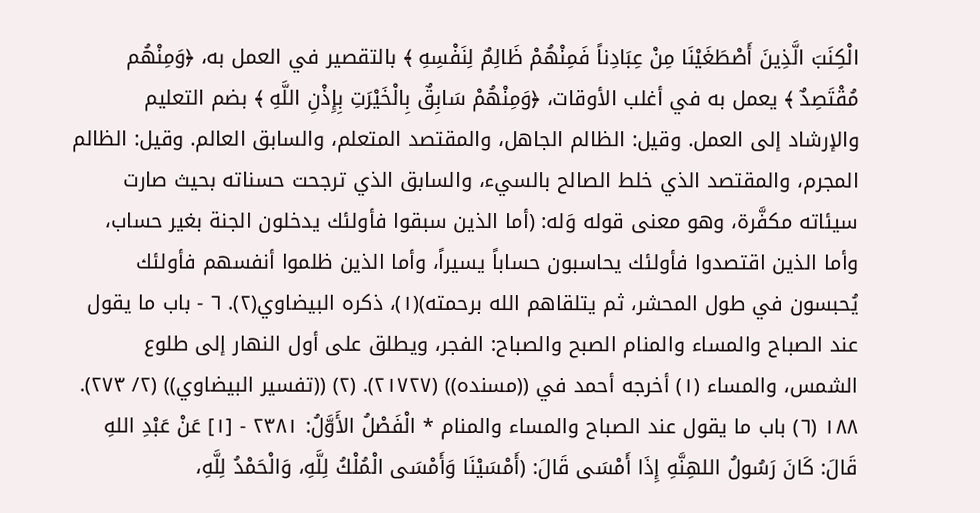الْكِنَبَ الَّذِينَ أَصْطَغَيْنَا مِنْ عِبَادِناً فَمِنْهُمْ ظَالِمٌ لِنَفْسِهِ ﴾ بالتقصير في العمل به، ﴿وَمِنْهُم مُقْتَصِدٌ ﴾ يعمل به في أغلب الأوقات، ﴿وَمِنْهُمْ سَابِقٌ بِالْخَيْرَتِ بِإِذْنِ اللَّهِ ﴾ بضم التعليم والإرشاد إلى العمل. وقيل: الظالم الجاهل، والمقتصد المتعلم، والسابق العالم. وقيل: الظالم المجرم، والمقتصد الذي خلط الصالح بالسيء، والسابق الذي ترجحت حسناته بحيث صارت سيئاته مكفَّرة، وهو معنى قوله وَله: (أما الذين سبقوا فأولئك يدخلون الجنة بغير حساب، وأما الذين اقتصدوا فأولئك يحاسبون حساباً يسيراً، وأما الذين ظلموا أنفسهم فأولئك يُحبسون في طول المحشر، ثم يتلقاهم الله برحمته)(١)، ذكره البيضاوي(٢). ٦ - باب ما يقول عند الصباح والمساء والمنام الصبح والصباح: الفجر، ويطلق على أول النهار إلى طلوع الشمس، والمساء (١) أخرجه أحمد في ((مسنده)) (٢١٧٢٧). (٢) ((تفسير البيضاوي)) (٢/ ٢٧٣). ١٨٨ (٦) باب ما يقول عند الصباح والمساء والمنام * الْفَصْلُ الأَوَّلُ: ٢٣٨١ - [١] عَنْ عَبْدِ اللهِ قَالَ: كَانَ رَسُولُ اللهِنَّهِ إِذَا أَمْسَى قَالَ: (أَمْسَيْنَا وَأَمْسَى الْمُلْكُ لِلَّهِ، وَالْحَمْدُ لِلَّهِ،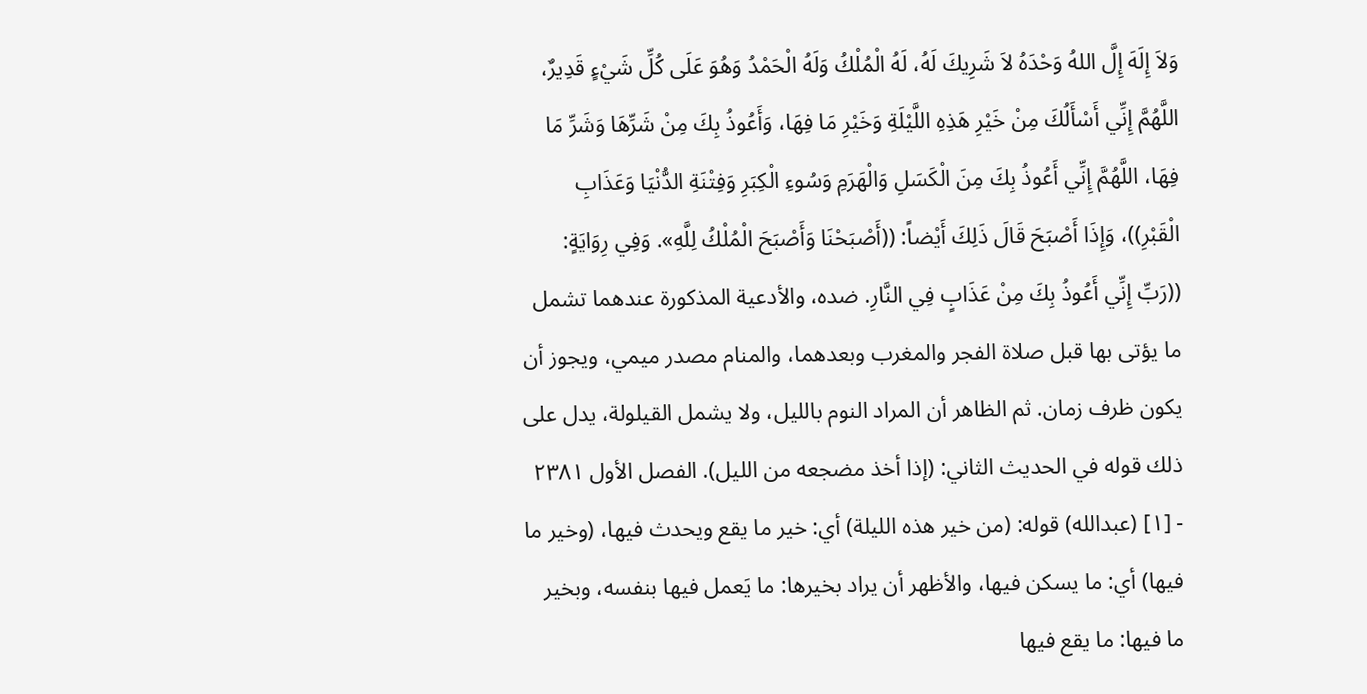وَلاَ إِلَهَ إِلَّ اللهُ وَحْدَهُ لاَ شَرِيكَ لَهُ، لَهُ الْمُلْكُ وَلَهُ الْحَمْدُ وَهُوَ عَلَى كُلِّ شَيْءٍ قَدِيرٌ، اللَّهُمَّ إِنِّي أَسْأَلُكَ مِنْ خَيْرِ هَذِهِ اللَّيْلَةِ وَخَيْرِ مَا فِهَا، وَأَعُوذُ بِكَ مِنْ شَرِّهَا وَشَرِّ مَا فِهَا، اللَّهُمَّ إِنِّي أَعُوذُ بِكَ مِنَ الْكَسَلِ وَالْهَرَمِ وَسُوءِ الْكِبَرِ وَفِتْنَةِ الدُّنْيَا وَعَذَابِ الْقَبْرِ))، وَإِذَا أَصْبَحَ قَالَ ذَلِكَ أَيْضاً: ((أَصْبَحْنَا وَأَصْبَحَ الْمُلْكُ لِلَّهِ». وَفِي رِوَايَةٍ: ((رَبِّ إِنِّي أَعُوذُ بِكَ مِنْ عَذَابٍ فِي النَّارِ. ضده، والأدعية المذكورة عندهما تشمل ما يؤتى بها قبل صلاة الفجر والمغرب وبعدهما، والمنام مصدر ميمي، ويجوز أن يكون ظرف زمان. ثم الظاهر أن المراد النوم بالليل، ولا يشمل القيلولة، يدل على ذلك قوله في الحديث الثاني: (إذا أخذ مضجعه من الليل). الفصل الأول ٢٣٨١ - [١] (عبدالله) قوله: (من خير هذه الليلة) أي: خير ما يقع ويحدث فيها، (وخير ما فيها) أي: ما يسكن فيها، والأظهر أن يراد بخيرها: ما يَعمل فيها بنفسه، وبخير ما فيها: ما يقع فيها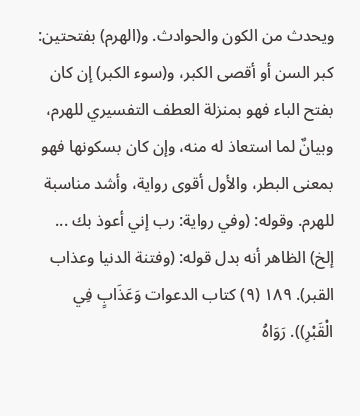ويحدث من الكون والحوادث. و(الهرم) بفتحتين: كبر السن أو أقصى الكبر، و(سوء الكبر) إن كان بفتح الباء فهو بمنزلة العطف التفسيري للهرم، وبيانٌ لما استعاذ له منه، وإن کان بسکونها فهو بمعنى البطر، والأول أقوى رواية، وأشد مناسبة للهرم. وقوله: (وفي رواية: رب إني أعوذ بك ... إلخ) الظاهر أنه بدل قوله: (وفتنة الدنيا وعذاب القبر). ١٨٩ (٩) كتاب الدعوات وَعَذَابٍ فِي الْقَبْرِ)). رَوَاهُ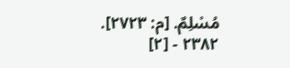مُسْلِمٌ. [م: ٢٧٢٣]. ٢٣٨٢ - [٢]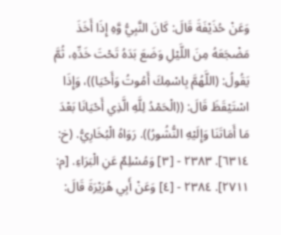وَعَنْ حُذَيْفَةَ قَالَ: كَانَ النَّبِيُّ وَّهِ إِذَا أَخَذَ مَضْجَعَهُ مِنَ اللَّيْلِ وَضَعَ بَدَهُ تَحْتَ خَدِّهِ، ثُمَّ يَقُولُ: (اللَّهُمَّ بِاسْمِكَ أَمُوتُ وَأَحْيَا))، وَإِذَا اسْتَيْقَظَ قَالَ: ((الْحَمْدُ لِلَّهِ الَّذِي أَحْيَانَا بَعْدَ مَا أَمَاتَنَا وَإِلَيْهِ النُّشُورُ)). رَوَاهُ الْبُخَارِيُّ. (خ: ٦٣١٤]. ٢٣٨٣ - [٣] وَمُسْلِمٌ عَنِ الْبَرَاءِ. [م: ٢٧١١]. ٢٣٨٤ - [٤] وَعَنْ أَبِي هُرَيْرَةَ قَالَ: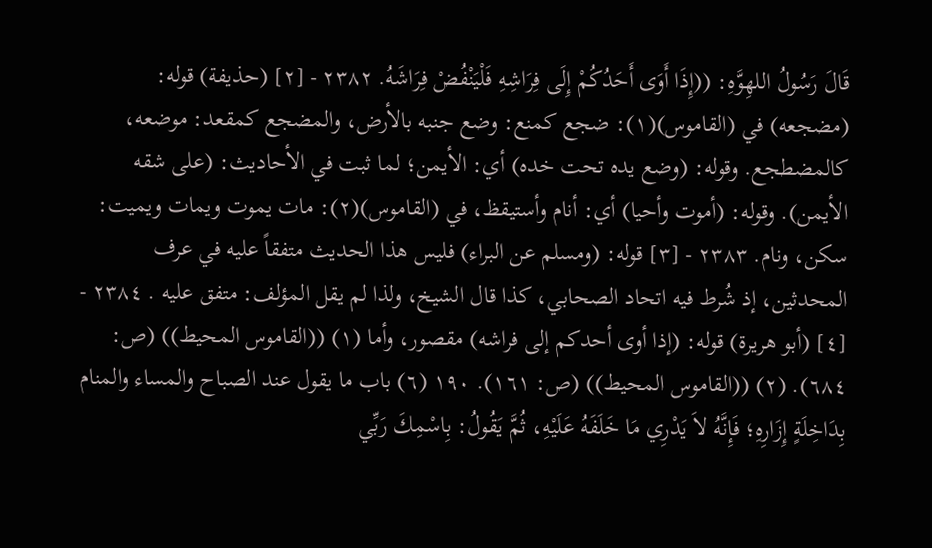قَالَ رَسُولُ اللهِوَّهِ: ((إِذَا أَوَى أَحَدُكُمْ إِلَى فِرَاشِهِ فَلْيَنْفُضْ فِرَاشَهُ. ٢٣٨٢ - [٢] (حذيفة) قوله: (مضجعه) في (القاموس)(١): ضجع كمنع: وضع جنبه بالأرض، والمضجع كمقعد: موضعه، كالمضطجع. وقوله: (وضع يده تحت خده) أي: الأيمن؛ لما ثبت في الأحاديث: (على شقه الأيمن). وقوله: (أموت وأحيا) أي: أنام وأستيقظ، في (القاموس)(٢): مات يموت ويمات ویمیت: سكن، ونام. ٢٣٨٣ - [٣] قوله: (ومسلم عن البراء) فليس هذا الحديث متفقاً عليه في عرف المحدثين، إذ شُرط فيه اتحاد الصحابي، كذا قال الشيخ، ولذا لم يقل المؤلف: متفق عليه . ٢٣٨٤ - [٤] (أبو هريرة) قوله: (إذا أوى أحدكم إلى فراشه) مقصور، وأما (١) ((القاموس المحيط)) (ص: ٦٨٤). (٢) ((القاموس المحيط)) (ص: ١٦١). ١٩٠ (٦) باب ما يقول عند الصباح والمساء والمنام بِدَاخِلَةٍ إِزَارِهِ؛ فَإِنَّهُ لاَ يَدْرِي مَا خَلَفَهُ عَلَيْهِ، ثُمَّ يَقُولُ: بِاسْمِكَ رَبِّي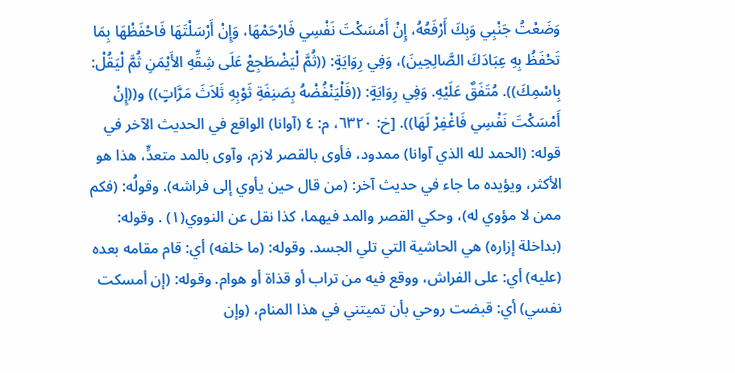وَضَعْتُ جَنْبِي وَبِكَ أَرْفَعُهُ، إِنْ أَمْسَكْتَ نَفْسِي فَارْحَمْهَا، وَإِنْ أَرْسَلْتَهَا فَاحْفَظْهَا بِمَا تَحْفَظُ بِهِ عِبَادَكَ الصَّالِحِينَ)، وَفِي رِوَايَةٍ: ((ثُمَّ لْيَضْطَجِعْ عَلَى شِقِّهِ الأَيْمَنِ ثُمَّ لْيَقُلْ: بِاسْمِكَ)). مُتَفَقٌ عَلَيْهِ. وَفِي رِوَايَةٍ: ((فَلْيَنْفُضْهُ بِصَنِفَةِ ثَوْبِهِ ثَلاَثَ مَرَّاتٍ)) و((إِنْ أَمْسَكْتَ نَفْسِي فَاغْفِرْ لَهَا)). [خ: ٦٣٢٠، م: ٤ (آوانا) الواقع في الحديث الآخر في قوله: (الحمد لله الذي آوانا) ممدود، فأوى بالقصر لازم، وآوى بالمد متعدٍّ، هذا هو الأكثر، ويؤيده ما جاء في حديث آخر: (من قال حین یأوي إلى فراشه). وقولُه: (فكم ممن لا مؤوي له)، وحكي القصر والمد فيهما، كذا نقل عن النووي(١) . وقوله: (بداخلة إزاره) هي الحاشية التي تلي الجسد. وقوله: (ما خلفه) أي: قام مقامه بعده (عليه) أي: على الفراش، ووقع فيه من تراب أو قذاة أو هوام. وقوله: (إن أمسكت نفسي) أي: قبضت روحي بأن تميتني في هذا المنام، (وإن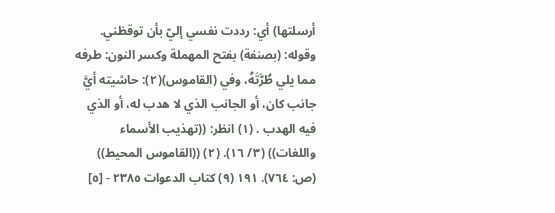أرسلتها) أي: رددت نفسي إليّ بأن توقظني. وقوله: (بصنفة) بفتح المهملة وكسر النون: طرفه مما يلي طُرَّتَهُ، وفي (القاموس)(٢): حاشيته أيَّ جانب كان، أو الجانب الذي لا هدب له، أو الذي فيه الهدب . (١) انظر: ((تهذيب الأسماء واللغات)) (٣/ ١٦). (٢) ((القاموس المحيط)) (ص: ٧٦٤). ١٩١ (٩) كتاب الدعوات ٢٣٨٥ - [٥]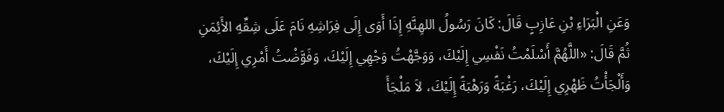وَعَنِ الْبَرَاءِ بْنِ عَازِبٍ قَالَ: كَانَ رَسُولُ اللهِنَّهِ إِذَا أَوَى إِلَى فِرَاشِهِ نَامَ عَلَى شِقِّهِ الأَئِمَنِ ثُمَّ قَالَ: «اللَّهُمَّ أَسْلَمْتُ نَفْسِي إِلَيْكَ، وَوَجَّهْتُ وَجْهِي إِلَيْكَ، وَفَوَّضْتُ أَمْرِي إِلَيْكَ، وَأَلْجَأْتُ ظَهْرِي إِلَيْكَ، رَغْبَةً وَرَهْبَةً إِلَيْكَ، لاَ مَلْجَأَ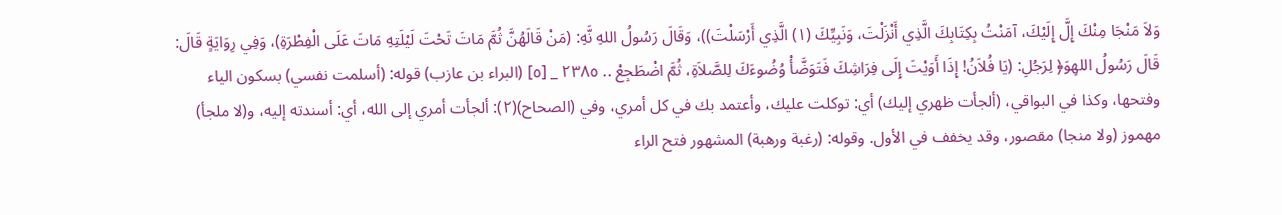وَلاَ مَنْجَا مِنْكَ إِلَّ إِلَيْكَ، آمَنْتُ بِكِتَابِكَ الَّذِي أَنْزَلْتَ، وَنَبِيِّكَ (١) الَّذِي أَرْسَلْتَ))، وَقَالَ رَسُولُ اللهِ نَّهِ: (مَنْ قَالَهُنَّ ثُمَّ مَاتَ تَحْتَ لَيْلَتِهِ مَاتَ عَلَى الْفِطْرَةِ)، وَفِي رِوَايَةٍ قَالَ: قَالَ رَسُولُ اللهِوَ﴿ لِرَجُلِ: (يَا فُلاَنُ! إِذَا أَوَيْتَ إِلَى فِرَاشِكَ فَتَوَضَّأْ وُضُوءَكَ لِلصَّلاَةِ، ثُمَّ اضْطَجِعْ .. ٢٣٨٥ _ [٥] (البراء بن عازب) قوله: (أسلمت نفسي) بسكون الياء وفتحها، وكذا في البواقي، (ألجأت ظهري إليك) أي: توكلت عليك، وأعتمد بك في كل أمري، وفي (الصحاح)(٢): ألجأت أمري إلى الله، أي: أسندته إليه، و(لا ملجأ) مهموز (ولا منجا) مقصور، وقد يخفف في الأول. وقوله: (رغبة ورهبة) المشهور فتح الراء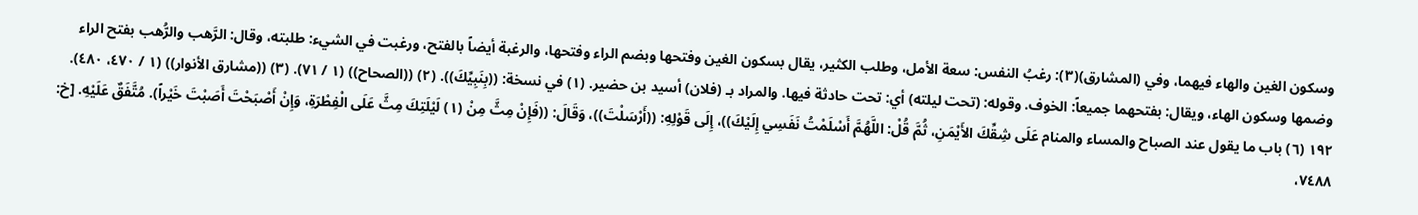وسكون الغين والهاء فيهما، وفي (المشارق)(٣): رغبُ النفس: سعة الأمل، وطلب الكثير، يقال بسكون الغين وفتحها وبضم الراء وفتحها، والرغبة أيضاً بالفتح، ورغبت في الشيء: طلبته، وقال: الرَّهب والرُّهب بفتح الراء وضمها وسكون الهاء، ويقال: بفتحهما جميعاً: الخوف. وقوله: (تحت ليلته) أي: تحت حادثة فيها. والمراد بـ (فلان) أسيد بن حضير. (١) في نسخة: ((بِنَبِيِّكَ)). (٢) ((الصحاح)) (١ / ٧١). (٣) ((مشارق الأنوار)) (١ / ٤٧٠، ٤٨٠). ١٩٢ (٦) باب ما يقول عند الصباح والمساء والمنام عَلَى شِقِّكَ الأَيْمَنِ، ثُمَّ قُلْ: اللَّهُمَّ أَسْلَمْتُ نَفَسِي إِلَيْكَ))، إِلَى قَوْلِهِ: ((أَرْسَلْتَ))، وَقَالَ: ((فَإِنْ مِثَّ مِنْ (١) لَيْلَتِكَ مِثَّ عَلَى الْفِطْرَةِ، وَإِنْ أَصْبَحْتَ أَصَبْتَ خَيْراً). مُتَّفَقٌ عَلَيْهِ. [خ: ٧٤٨٨،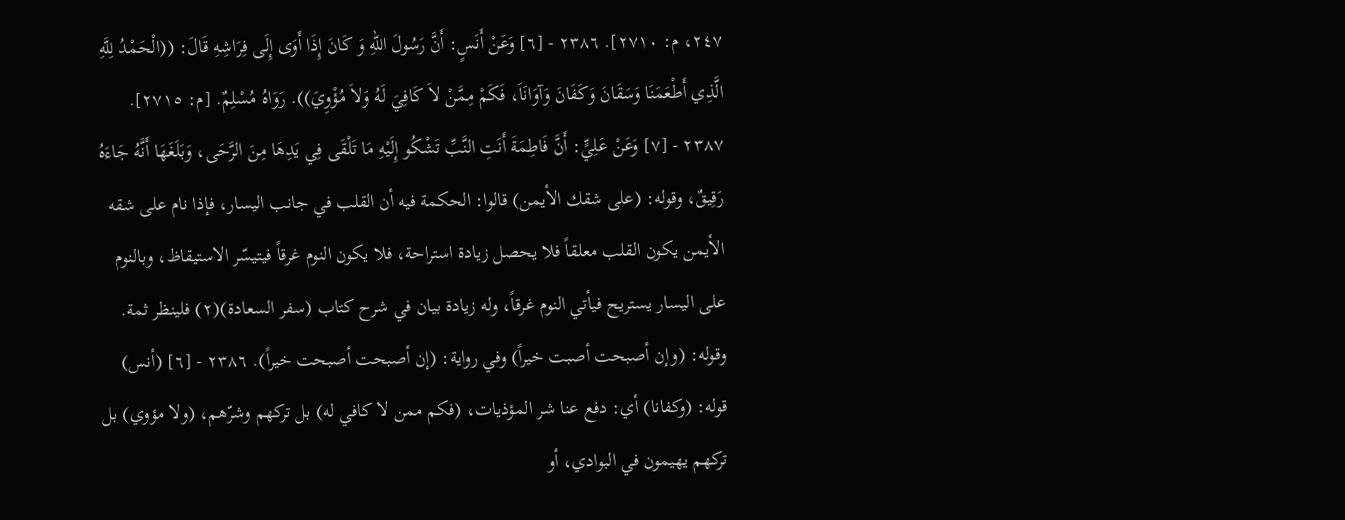٢٤٧، م: ٢٧١٠]. ٢٣٨٦ - [٦] وَعَنْ أَنَسٍ: أَنَّ رَسُولَ اللهِ وَ كَانَ إِذَا أَوَى إِلَى فِرَاشِهِ قَالَ: ((الْحَمْدُ لِلَّهِ الَّذِي أَطْعَمَنَا وَسَقَانَ وَكَفَانَ وَآوَانَاَ، فَكَمْ مِمَّنْ لاَ كَافِيَ لَهُ وَلاَ مُؤْوِيَ)). رَوَاهُ مُسْلِمٌ. [م: ٢٧١٥]. ٢٣٨٧ - [٧] وَعَنْ عَلِيٍّ: أَنَّ فَاطِمَةَ أَنَتِ النَّبِّ تَشْكُو إِلَيْهِ مَا تَلْقَى فِي يَدِهَا مِنَ الرَّحَى، وَبَلَغَهَا أَنَّهُ جَاءَهُ رَقِيقٌ، وقوله: (على شقك الأيمن) قالوا: الحكمة فيه أن القلب في جانب اليسار، فإذا نام على شقه الأيمن يكون القلب معلقاً فلا يحصل زيادة استراحة، فلا يكون النوم غرقاً فيتيسّر الاستيقاظ، وبالنوم على اليسار يستريح فيأتي النوم غرقاً، وله زيادة بیان في شرح كتاب (سفر السعادة)(٢) فلينظر ثمة. وقوله: (وإن أصبحت أصبت خيراً) وفي رواية: (إن أصبحت أصبحت خيراً). ٢٣٨٦ - [٦] (أنس) قوله: (وكفانا) أي: دفع عنا شر المؤذيات، (فكم ممن لا كافي له) بل تركهم وشرّهم، (ولا مؤوي) بل تركهم يهيمون في البوادي، أو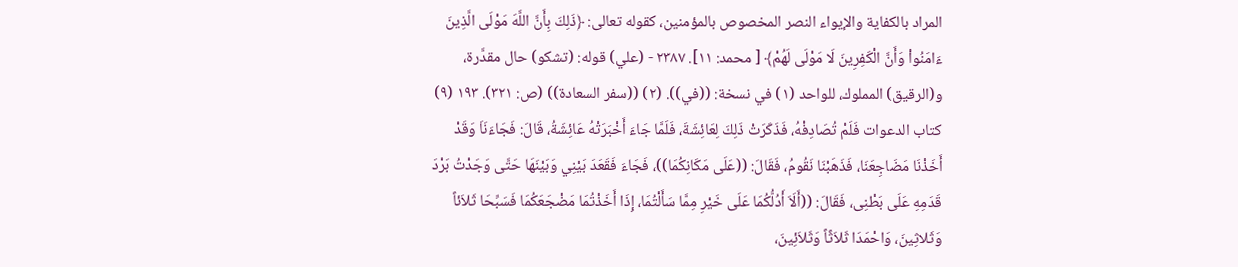المراد بالكفاية والإيواء النصر المخصوص بالمؤمنين، كقوله تعالى: ﴿ذَلِكَ بِأَنَّ اللَّهَ مَوْلَى الَّذِينَ ءَامَنُواْ وَأَنَّ الْكَفِرِينَ لَا مَوْلَى لَهُمْ﴾ [ محمد: ١١]. ٢٣٨٧ - (علي) قوله: (تشكو) حال مقدَّرة، و(الرقيق) المملوك، للواحد (١) في نسخة: ((في)). (٢) ((سفر السعادة)) (ص: ٣٢١). ١٩٣ (٩) كتاب الدعوات فَلَمْ تُصَادِفْهُ، فَذَكَرَتْ ذَلِكَ لِعَائِشَةَ، فَلَمَّا جَاءَ أَخْبَرَتْهُ عَائِشَةُ، قَالَ: فَجَاءَنَاَ وَقَدْ أَخَذْنَا مَضَاجِعَنَا، فَذَهَبْنَا نَقُومُ، فَقَالَ: ((عَلَى مَكَانِكُمَا))، فَجَاءَ فَقَعَدَ بَيْنِي وَبَيْنَهَا حَتَّى وَجَدْتُ بَرْدَ قَدَمِهِ عَلَى بَطْنِى، فَقَالَ: ((أَلَاَ أَدُلُّكُمَا عَلَى خَيْرِ مِمَّا سَأَلْتُمَا، إِذَا أَخَذْتُمَا مَضْجَعَكُمَا فَسَبِّحَا ثَلاَئاً وَثَلاثِينَ، وَاحْمَدَا ثَلاَثًاً وَثَلاَئِينَ،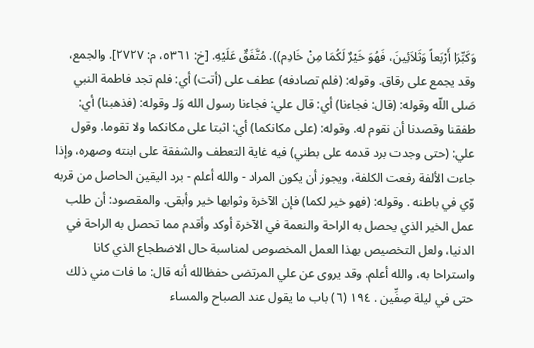وَكَبِّرَا أَرْبَعاً وَثَلاَئِينَ، فَهُوَ خَيْرٌ لَكُمَا مِنْ خَادِم)). مُتَّفَقٌ عَلَيْهِ. [خ: ٥٣٦١، م: ٢٧٢٧]. والجمع، وقد يجمع على رقاق. وقوله: (فلم تصادفه) عطف على (أتت) أي: فلم تجد فاطمة النبي صَلى اللّه وقوله: (قال: فجاءنا) أي: قال علي: فجاءنا رسول الله وَلـ وقوله: (فذهبنا) أي: طفقنا وقصدنا أن نقوم له. وقوله: (على مكانكما) أي: اثبتا على مكانكما ولا تقوما. وقول علي: (حتى وجدت برد قدمه على بطني) فيه غاية التعطف والشفقة على ابنته وصهره، وإذا جاءت الألفة رفعت الكلفة، ويجوز أن يكون المراد - والله أعلم - برد اليقين الحاصل من قربه وّي في باطنه . وقوله: (فهو خير لكما) فإن الآخرة وثوابها خير وأبقى. والمقصود: أن طلب عمل الخير الذي يحصل به الراحة والنعمة في الآخرة أوكد وأقدم مما تحصل به الراحة في الدنيا، ولعل التخصيص بهذا العمل المخصوص لمناسبة حال الاضطجاع الذي كانا واستراحا به، والله أعلم. وقد يروى عن علي المرتضى حفظالله أنه قال: ما فات مني ذلك حتى في ليلة صِفِّين . ١٩٤ (٦) باب ما يقول عند الصباح والمساء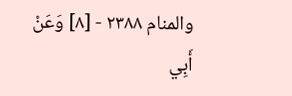والمنام ٢٣٨٨ - [٨] وَعَنْ أَبِي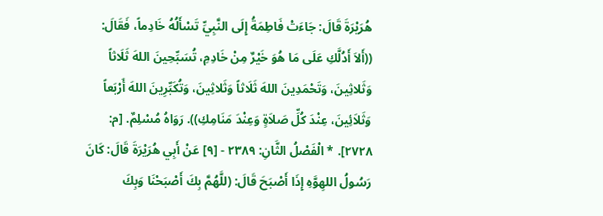هُرَيْرَةَ قَالَ: جَاءَتْ فَاطِمَةُ إِلَى النَّبِيِّ تَسْأَلُهُ خَادِماً، فَقَالَ: ((أَلاَ أَدُلَّكِ عَلَى مَا هُوَ خَيْرٌ مِنْ خَادِمِ، تُسَبِّحِينَ اللهَ ثَلَاثاً وَثَلاثِينَ، وَتَحْمَدِينَ اللهَ ثَلَاثاً وَثَلاثِينَ، وَتُكَبِّرِينَ اللهَ أَرْبَعاً وَثَلاَئِينَ، عِنْدَ كُلِّ صَلاَةٍ وَعِنْدَ مَنَامِكِ)). رَوَاهُ مُسْلِمٌ. [م: ٢٧٢٨]. * الْفَصْلُ الثَّانِ: ٢٣٨٩ - [٩] عَنْ أَبِي هُرَيْرَةَ قَالَ: كَانَ رَسُولُ اللهِوَّهِ إِذَا أَصْبَحَ قَالَ: (للَّهُمَّ بِكَ أَصْبَحْنَا وَبِكَ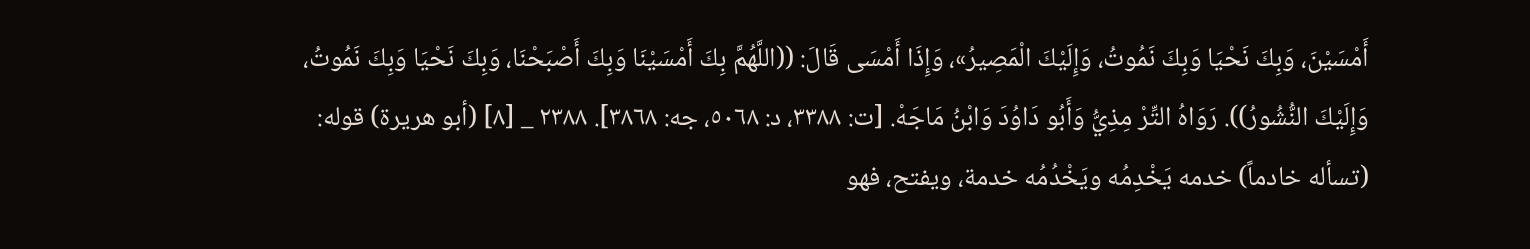أَمْسَيْنَ، وَبِكَ نَحْيَا وَبِكَ نَمُوتُ، وَإِلَيْكَ الْمَصِيرُ»، وَإِذَا أَمْسَى قَالَ: ((اللَّهُمَّ بِكَ أَمْسَيْنَا وَبِكَ أَصْبَحْنَا، وَبِكَ نَحْيَا وَبِكَ نَمُوتُ، وَإِلَيْكَ النُّشُورُ)). رَوَاهُ التِّرْ مِذِيُّ وَأَبُو دَاوُدَ وَابْنُ مَاجَهْ. [ت: ٣٣٨٨، د: ٥٠٦٨، جه: ٣٨٦٨]. ٢٣٨٨ _ [٨] (أبو هريرة) قوله: (تسأله خادماً) خدمه يَخْدِمُه ويَخْدُمُه خدمة، ويفتح، فهو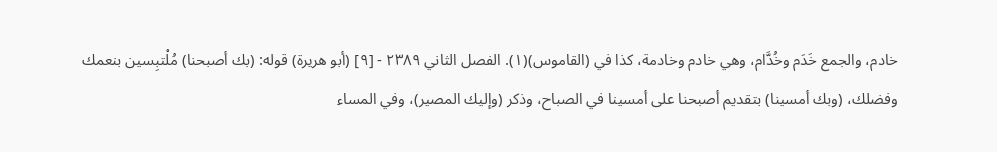خادم، والجمع خَدَم وخُدَّام، وهي خادم وخادمة، كذا في (القاموس)(١). الفصل الثاني ٢٣٨٩ - [٩] (أبو هريرة) قوله: (بك أصبحنا) مُلْتبِسين بنعمك وفضلك، (وبك أمسينا) بتقديم أصبحنا على أمسينا في الصباح، وذكر (وإليك المصير)، وفي المساء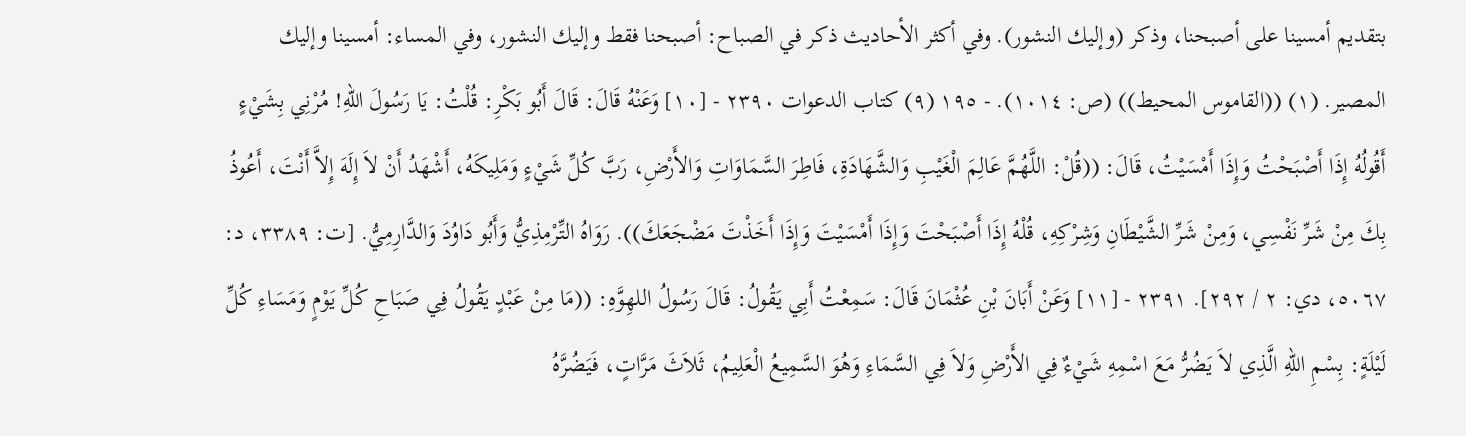بتقديم أمسينا على أصبحنا، وذكر (وإليك النشور). وفي أكثر الأحاديث ذكر في الصباح: أصبحنا فقط وإليك النشور، وفي المساء: أمسينا وإليك المصير. (١) ((القاموس المحيط)) (ص: ١٠١٤). - ١٩٥ (٩) كتاب الدعوات ٢٣٩٠ - [١٠] وَعَنْهُ قَالَ: قَالَ أَبُو بَكْرِ: قُلْتُ: يَا رَسُولَ اللهِ! مُرْنِي بِشَيْءٍ أَقُولُهُ إِذَا أَصْبَحْتُ وَإِذَا أَمْسَيْتُ، قَالَ: ((قُلْ: اللَّهُمَّ عَالِمَ الْغَيْبِ وَالشَّهَادَةِ، فَاطِرَ السَّمَاوَاتِ وَالأَرْضِ، رَبَّ كُلِّ شَيْءٍ وَمَلِيكَهُ، أَشْهَدُ أَنْ لاَ إِلَهَ إِلاَّ أَنْتَ، أَعُوذُ بِكَ مِنْ شَرِّ نَفْسِي، وَمِنْ شَرِّ الشَّيْطَانِ وَشِرْكِهِ، قُلْهُ إِذَا أَصْبَحْتَ وَإِذَا أَمْسَيْتَ وَإِذَا أَخَذْتَ مَضْجَعَكَ)). رَوَاهُ التِّرْمِذِيُّ وَأَبُو دَاوُدَ وَالدَّارِمِيُّ. [ت: ٣٣٨٩، د: ٥٠٦٧، دي: ٢ / ٢٩٢]. ٢٣٩١ - [١١] وَعَنْ أَبَانَ بْنِ عُثْمَانَ قَالَ: سَمِعْتُ أَبِي يَقُولُ: قَالَ رَسُولُ اللهِوَّهِ: ((مَا مِنْ عَبْدٍ يَقُولُ فِي صَبَاحِ كُلِّ يَوْمٍ وَمَسَاءِ كُلِّ لَيْلَةٍ: بِسْمِ اللهِ الَّذِي لاَ يَضُرُّ مَعَ اسْمِهِ شَيْءٌ فِي الأَرْضِ وَلاَ فِي السَّمَاءِ وَهُوَ السَّمِيعُ الْعَلِيمُ، ثَلاَثَ مَرَّاتٍ، فَيَضُرَّهُ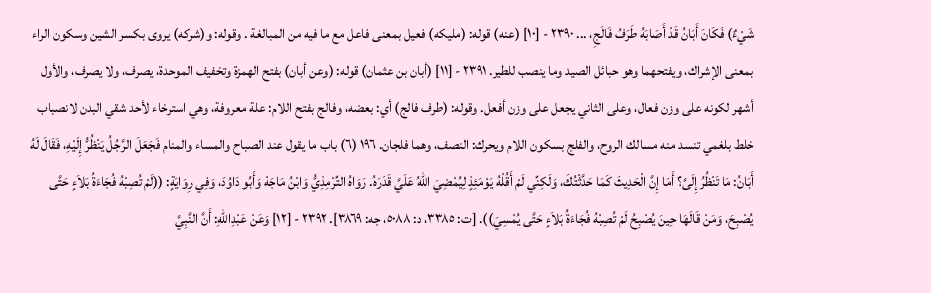شَيْءٌ) فَكَانَ أَبَانُ قَدْ أَصَابَهُ طَرَفُ فَالَجِ، ... ٢٣٩٠ - [١٠] (عنه) قوله: (مليكه) فعيل بمعنى فاعل مع ما فيه من المبالغة . وقوله: و(شركه) يروى بكسر الشين وسكون الراء بمعنى الإشراك، ويفتحهما وهو حبائل الصيد وما ينصب للطير. ٢٣٩١ - [١١] (أبان بن عثمان) قوله: (وعن أبان) بفتح الهمزة وتخفيف الموحدة، يصرف، ولا يصرف، والأول أشهر لكونه على وزن فعال، وعلى الثاني يجعل على وزن أفعل. وقوله: (طرف فالج) أي: بعضه، وفالج بفتح اللام: علة معروفة، وهي استرخاء لأحد شقي البدن لانصباب خلط بلغمي تنسد منه مسالك الروح، والفلج بسكون اللام ويحرك: النصف، وهما فلجان. ١٩٦ (٦) باب ما يقول عند الصباح والمساء والمنام فَجَعَلَ الرَّجُلُ يَنْظُرُّ إِلَيْهِ، فَقَالَ لَهُ أَبَانُ: مَا تَنْظُرُ إِلَىَّ؟ أَمَا إِنَّ الْحَدِيثَ كَمَا حَدَّثْتُكَ، وَلَكِنِّي لَمْ أَقُلْهُ يَوْمَئِذٍ لِيُمْضِيَ اللهُ عَلَيَّ قَدَرَهُ. رَوَاهُ التِّرْمِذِيُّ وَابْنُ مَاجَهْ وَأَبُو دَاوُدَ، وَفِي رِوَايَةٍ: ((لَمْ تُصِبْهُ فُجَاءَةُ بَلاَءٍ حَتَّى يُصْبِحَ، وَمَنْ قَالَهَا حِينَ يُصْبِحُ لَمْ تُصِبْهُ فُجَاءَةُ بَلاَءٍ حَتَّى يُمْسِيَ)). [ت: ٣٣٨٥، د: ٥٠٨٨، جه: ٣٨٦٩]. ٢٣٩٢ - [١٢] وَعَنْ عَبْدِاللهِ: أَنَّ النَّبِيَّ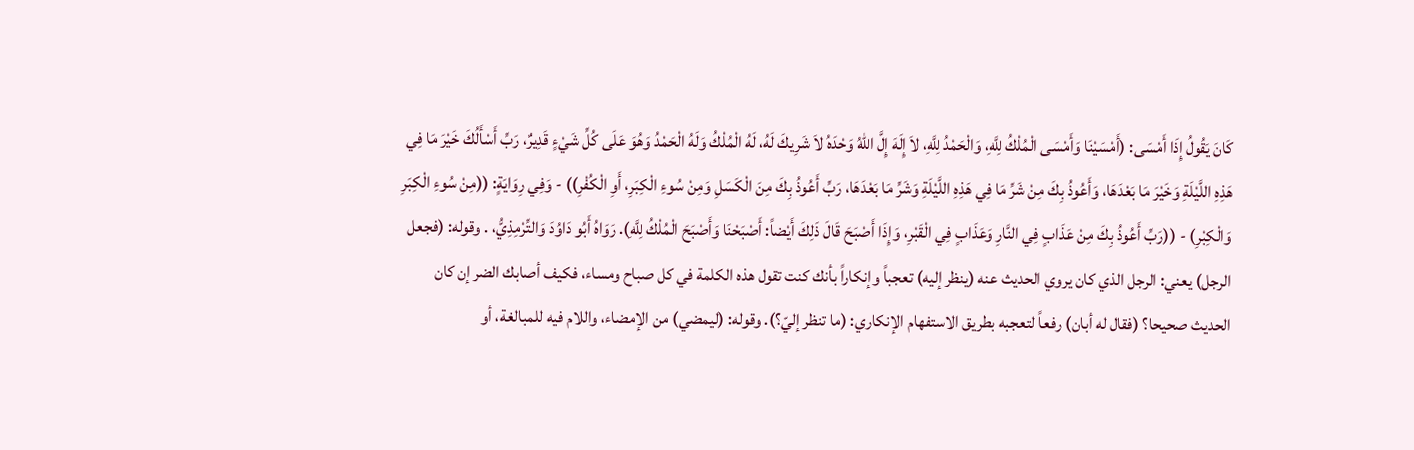كَانَ يَقُولُ إِذَا أَمْسَى: (أَمْسَيْنَا وَأَمْسَى الْمُلْكُ لِلَّهِ، وَالْحَمْدُ لِلَّهِ، لاَ إِلَهَ إِلَّ اللهُ وَحْدَهُ لاَ شَرِيكَ لَهُ، لَهُ الْمُلْكُ وَلَهُ الْحَمْدُ وَهُوَ عَلَى كُلِّ شَيْءٍ قَدِيرٌ، رَبِّ أَسْأَلُكَ خَيْرَ مَا فِي هَذِهِ اللَّيْلَةِ وَخَيْرَ مَا بَعْدَهَا، وَأَعُوذُ بِكَ مِنْ شَرِّ مَا فِي هَذِهِ اللَّيْلَةِ وَشَرِّ مَا بَعْدَهَا، رَبِّ أَعُوذُ بِكَ مِنَ الْكَسَلِ وَمِنْ سُوءِ الْكِبَرِ، أَوِ الْكُفْرِ)) - وَفِي رِوَايَةٍ: ((مِنْ سُوءِ الْكِبَرِ وَالْكِبْرِ) - ((رَبِّ أَعُوذُ بِكَ مِنْ عَذَابٍ فِي النَّارِ وَعَذَابٍ فِي الْقَبْرِ، وَإِذَا أَصْبَحَ قَالَ ذَلِكَ أَيْضاً: أَصْبَحْنَا وَأَصْبَحَ الْمُلْكُ لِلَّهِ). رَوَاهُ أَبُو دَاوُدَ وَالتِّرْمِذِيُّ، . وقوله: (فجعل الرجل) يعني: الرجل الذي كان يروي الحديث عنه (ينظر إليه) تعجباً وإنكاراً بأنك كنت تقول هذه الكلمة في كل صباح ومساء، فكيف أصابك الضر إن كان الحديث صحيحا؟ (فقال له أبان) رفعاً لتعجبه بطريق الاستفهام الإنكاري: (ما تنظر إليّ؟). وقوله: (ليمضي) من الإمضاء، واللام فيه للمبالغة، أو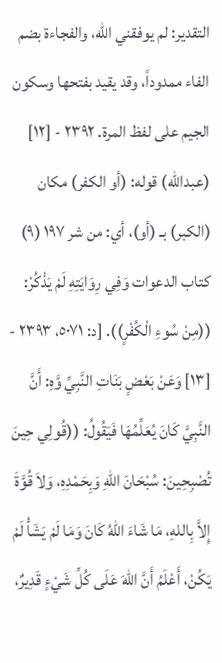التقدير: لم يوفقني الله، والفجاءة بضم الفاء ممدوداً، وقد يقيد بفتحها وسكون الجيم على لفظ المرة. ٢٣٩٢ - [١٢] (عبدالله) قوله: (أو الكفر) مكان (الكبر) بـ (أو)، أي: من شر ١٩٧ (٩) كتاب الدعوات وَفِي رِوَايَتِهِ لَمْ يَذْكُرْ: ((مِنْ سُوءِ الْكُفْرٍ)). [د: ٥٠٧١، ٢٣٩٣ - [١٣] وَعَنْ بَعْضٍ بَنَاتِ النَّبِيِّ وَّهِ: أَنَّ النَّبِيَّ كَانَ يُعَلِّمُهَا فَيَقُولُ: ((قُولِي حِينَ تُصْبِحِينَ: سُبْحَانَ اللهِ وَبِحَمْدِهِ، وَلاَ قُوَّةَ إِلاَّ بِاللهِ، مَا شَاءَ اللهُ كَانَ وَمَا لَمْ يَشَأْ لَمْ يَكُنْ، أَعْلَمُ أَنَّ اللّهَ عَلَى كُلِّ شَيْءٍ قَدِيرٌ،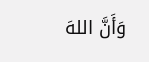وَأَنَّ اللهَ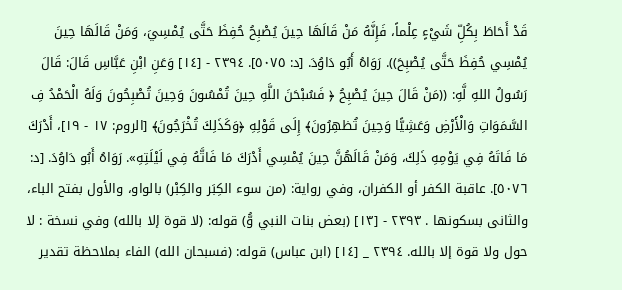قَدْ أَحَاطَ بِكُلِّ شَيْءٍ عِلْماً، فَإِنَّهُ مَنْ قَالَهَا حِينَ يُصْبِحُ حُفِظَ حَتَّى يُمْسِيَ، وَمَنْ قَالَهَا حِينَ يُمْسِي حُفِظَ حَتَّى يُصْبِحَ)). رَوَاهُ أَبُو دَاوُدَ. [د: ٥٠٧٥]. ٢٣٩٤ - [١٤] وَعَنِ ابْنِ عَبَّاسِ قَالَ: قَالَ رَسُولُ اللهِ لَّهِ: ((مَنْ قَالَ حِينَ يُصْبِحُ ﴿ فَسُبْحَنَ اللَّهِ حِينَ تُمْسُونَ وَحِينَ تُصْبِحُونَ وَلَهُ الْحَمْدُ فِ السَّمَوَاتِ وَالْأَرْضِ وَعَشِيًّا وَحِينَ تُظهِرُونَ﴾ إِلَى قَوْلِهِ ﴿وَكَذَلِكَ تُخْرَجُونَ﴾ [الروم: ١٧ - ١٩]، أَدْرَكَ مَا فَاتَهُ فِي يَوْمِهِ ذَلِكَ، وَمَنْ قَالَهُنَّ حِينَ يُمْسِي أَدْرَكَ مَا فَاتَّهُ فِي لَيْلَتِهِ». رَوَاهُ أَبُو دَاوُدَ. [د: ٥٠٧٦]. عاقبة الكفر أو الكفران، وفي رواية: (من سوء الكِبَر والكِبْر) بالواو، والأول بفتح الباء، والثانى بسكونها . ٢٣٩٣ - [١٣] (بعض بنات النبي وُّ) قوله: (لا قوة إلا بالله) وفي نسخة : لا حول ولا قوة إلا بالله. ٢٣٩٤ _ [١٤] (ابن عباس) قوله: (فسبحان الله) الفاء بملاحظة تقدير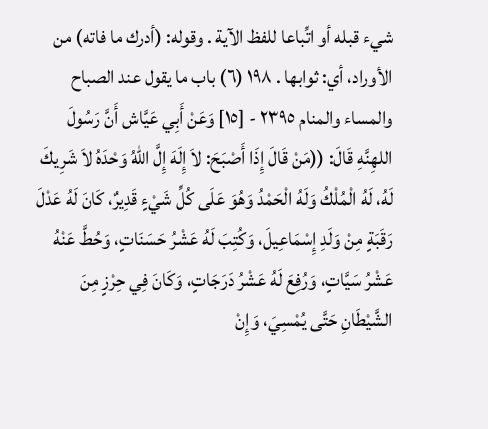شيء قبله أو اتِّباعا للفظ الآية . وقوله: (أدرك ما فاته) من الأوراد، أي: ثوابها . ١٩٨ (٦) باب ما يقول عند الصباح والمساء والمنام ٢٣٩٥ - [١٥] وَعَنْ أَبِي عَيَّاش أَنَّ رَسُولَ اللهِنَّهِ قَالَ: ((مَنْ قَالَ إِذَا أَصْبَحَ: لاَ إِلَهَ إِلَّ اللهُ وَحْدَهُ لاَ شَرِيكَ لَهُ، لَهُ الْمُلْكُ وَلَهُ الْحَمْدُ وَهُوَ عَلَى كُلِّ شَيْءٍ قَدِيرٌ، كَانَ لَهُ عَدْلَ رَقَبَةٍ مِنْ وَلَدِ إِسْمَاعِيلَ، وَكُتِبَ لَهُ عَشْرُ حَسَنَاتٍ، وَحُطَّ عَنْهُ عَشْرُ سَيَّاتٍ، وَرُفِعَ لَهُ عَشْرُ دَرَجَاتٍ، وَكَانَ فِي حِرْزٍ مِنَ الشَّيْطَانِ حَتَّى يُمْسِيَ، وَإِنْ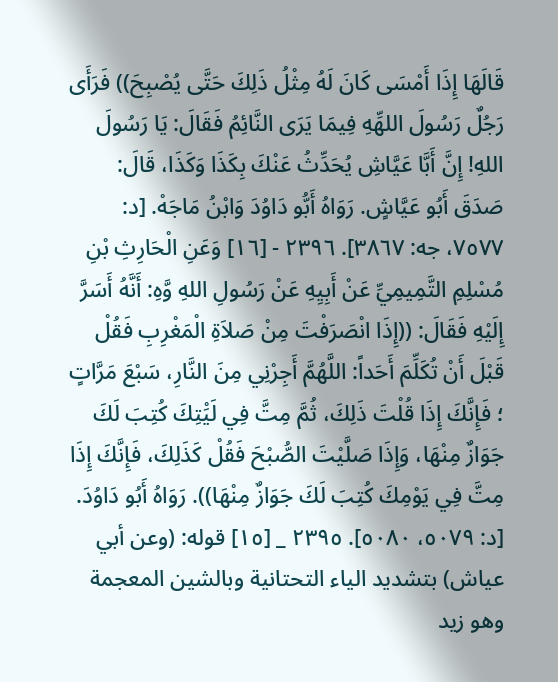قَالَهَا إِذَا أَمْسَى كَانَ لَهُ مِثْلُ ذَلِكَ حَتَّى يُصْبِحَ)) فَرَأَى رَجُلٌ رَسُولَ اللهِّهِ فِيمَا يَرَى النَّائِمُ فَقَالَ: يَا رَسُولَ اللهِ! إِنَّ أَبَّا عَيَّاشِ يُحَدِّثُ عَنْكَ بِكَذَا وَكَذَا، قَالَ: صَدَقَ أَبُو عَيَّاشٍ. رَوَاهُ أَبُّو دَاوُدَ وَابْنُ مَاجَهْ. [د: ٧٥٧٧، جه: ٣٨٦٧]. ٢٣٩٦ - [١٦] وَعَنِ الْحَارِثِ بْنِ مُسْلِمِ التَّمِيمِيِّ عَنْ أَبِيِهِ عَنْ رَسُولِ اللهِ وَّهِ: أَنَّهُ أَسَرَّ إِلَيْهِ فَقَالَ: ((إِذَا انْصَرَفْتَ مِنْ صَلاَةِ الْمَغْرِبِ فَقُلْ قَبْلَ أَنْ تُكَلِّمَ أَحَداً: اللَّهُمَّ أَجِرْنِي مِنَ النَّارِ، سَبْعَ مَرَّاتٍ ؛ فَإِنَّكَ إِذَا قُلْتَ ذَلِكَ، ثُمَّ مِتَّ فِي لَيَْتِكَ كُتِبَ لَكَ جَوَازٌ مِنْهَا، وَإِذَا صَلَّيْتَ الصُّبْحَ فَقُلْ كَذَلِكَ، فَإِنَّكَ إِذَا مِتَّ فِي يَوْمِكَ كُتِبَ لَكَ جَوَازٌ مِنْهَا)). رَوَاهُ أَبُو دَاوُدَ. [د: ٥٠٧٩، ٥٠٨٠]. ٢٣٩٥ _ [١٥] قوله: (وعن أبي عياش) بتشديد الياء التحتانية وبالشين المعجمة وهو زيد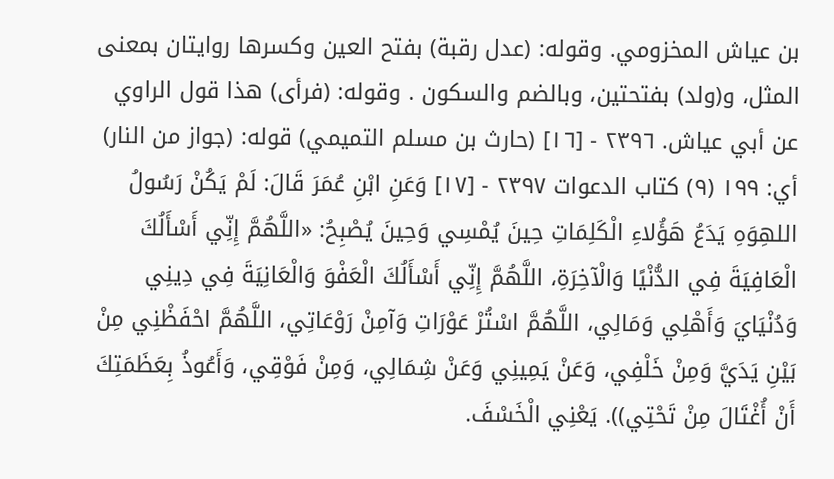بن عياش المخزومي. وقوله: (عدل رقبة) بفتح العين وكسرها روايتان بمعنى المثل، و(ولد) بفتحتین، وبالضم والسكون . وقوله: (فرأى) هذا قول الراوي عن أبي عياش. ٢٣٩٦ - [١٦] (حارث بن مسلم التميمي) قوله: (جواز من النار) أي: ١٩٩ (٩) كتاب الدعوات ٢٣٩٧ - [١٧] وَعَنِ ابْنِ عُمَرَ قَالَ: لَمْ يَكُنْ رَسُولُ اللهِوَهِ يَدَعُ هَؤُلاءِ الْكَلِمَاتِ حِينَ يُمْسِي وَحِينَ يُصْبِحُ: «اللَّهُمَّ إِنِّي أَسْأَلُكَ الْعَافِيَةَ فِي الدُّنْيًا وَالْآخِرَةِ، اللَّهُمَّ إِنِّي أَسْأَلُكَ الْعَفْوَ وَالْعَانِيَةَ فِي دِينِي وَدُنْيَايَ وَأَهْلِي وَمَالِي، اللَّهُمَّ اسْتُرْ عَوْرَاتِ وَآمِنْ رَوْعَاتِي، اللَّهُمَّ احْفَظْنِي مِنْ بَيْنِ يَدَيَّ وَمِنْ خَلْفِي، وَعَنْ يَمِينِي وَعَنْ شِمَالِي، وَمِنْ فَوْقِي، وَأَعُوذُ بِعَظَمَتِكَ أَنْ أُغْتَالَ مِنْ تَحْتِي)). يَعْنِي الْخَسْفَ.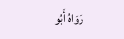رَوَاهُ أَبُو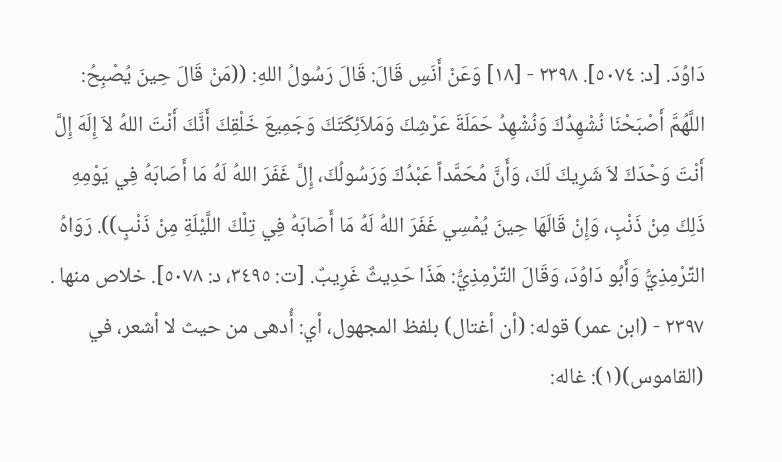دَاوُدَ. [د: ٥٠٧٤]. ٢٣٩٨ - [١٨] وَعَنْ أَنَسِ قَالَ: قَالَ رَسُولُ اللهِ: ((مَنْ قَالَ حِينَ يُصْبِحُ: اللَّهُمَّ أَصْبَحْنَا نُشْهِدُكَ وَنُشْهِدُ حَمَلَةَ عَرْشِكَ وَمَلاَئِكَتَكَ وَجَمِيعَ خَلْقِكَ أَنَّكَ أَنْتَ اللهُ لاَ إِلَهَ إِلَّ أَنْتَ وَحْدَكَ لاَ شَرِيكَ لَكَ، وَأَنَّ مُحَمَّداً عَبْدُكَ وَرَسُولُكَ، إِلَّ غَفَرَ اللهُ لَهُ مَا أَصَابَهُ فِي يَوْمِهِ ذَلِكَ مِنْ ذَنْبٍ، وَإِنْ قَالَهَا حِينَ يُمْسِي غَفَرَ اللهُ لَهُ مَا أَصَابَهُ فِي تِلْكَ اللَّيْلَةِ مِنْ ذَنْبٍ)). رَوَاهُ التِّرْمِذِيُّ وَأَبُو دَاوُدَ، وَقَالَ التِّرْمِذِيُّ: هَذَا حَدِيثٌ غَرِيبٌ. [ت: ٣٤٩٥، د: ٥٠٧٨]. خلاص منها . ٢٣٩٧ - (ابن عمر) قوله: (أن أغتال) بلفظ المجهول، أي: أُدهى من حيث لا أشعر، في (القاموس)(١): غاله: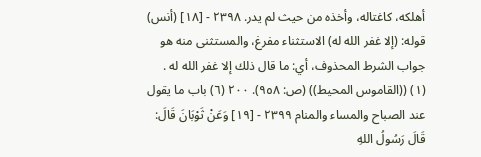أهلكه، کاغتاله، وأخذه من حيث لم يدر. ٢٣٩٨ - [١٨] (أنس) قوله: (إلا غفر الله له) الاستثناء مفرغ، والمستثنى منه هو جواب الشرط المحذوف، أي: ما قال ذلك إلا غفر الله له . (١) ((القاموس المحيط)) (ص: ٩٥٨). ٢٠٠ (٦) باب ما يقول عند الصباح والمساء والمنام ٢٣٩٩ - [١٩] وَعَنْ ثَوْبَانَ قَالَ: قَالَ رَسُولُ اللهِ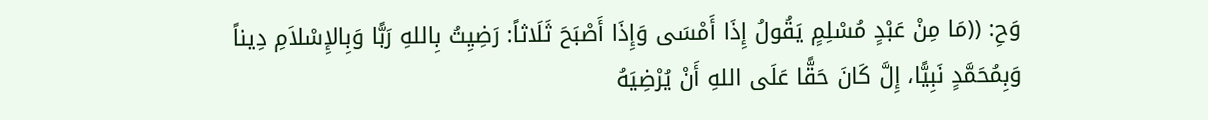وَحِ: ((مَا مِنْ عَبْدٍ مُسْلِمٍ يَقُولُ إِذَا أَمْسَى وَإِذَا أَصْبَحَ ثَلَاثاً: رَضِيِتُ بِاللهِ رَبًّا وَبِالإِسْلاَمِ دِيناً وَبِمُحَمَّدٍ نَبِيًّا، إِلَّ كَانَ حَقًّا عَلَى اللهِ أَنْ يُرْضِيَهُ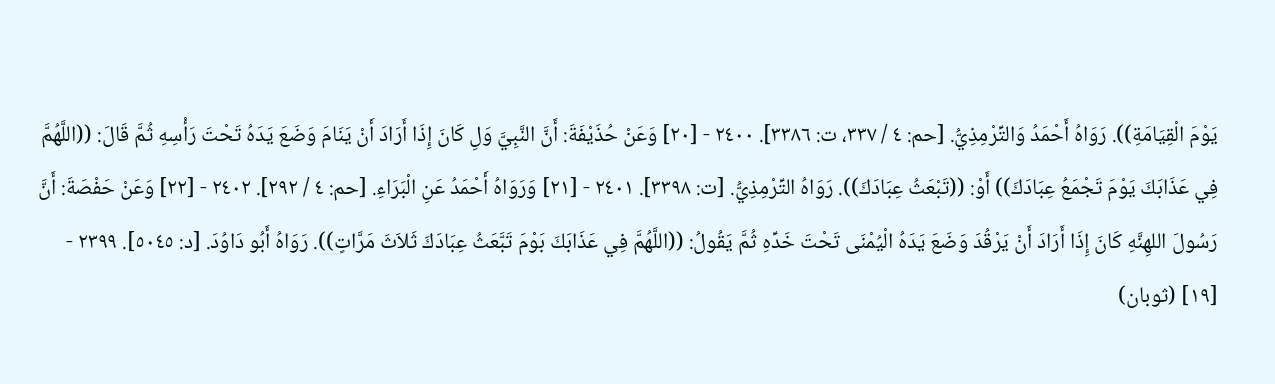يَوْمَ الْقِيَامَةِ)). رَوَاهُ أَحْمَدُ وَالتِّرْمِذِيُّ. [حم: ٤ / ٣٣٧، ت: ٣٣٨٦]. ٢٤٠٠ - [٢٠] وَعَنْ حُذَيْفَةَ: أَنَّ النَّبِيَّ وَلِ كَانَ إِذَا أَرَادَ أَنْ يَنَامَ وَضَعَ يَدَهُ تَحْتَ رَأْسِهِ ثُمَّ قَالَ: ((اللَّهُمَّ فِي عَذَابَكَ يَوْمَ تَجْمَعُ عِبَادَكَ)) أَوْ: ((تَبْعَثُ عِبَادَكَ)). رَوَاهُ التِّرْمِذِيُّ. [ت: ٣٣٩٨]. ٢٤٠١ - [٢١] وَرَوَاهُ أَحْمَدُ عَنِ الْبَرَاءِ. [حم: ٤ / ٢٩٢]. ٢٤٠٢ - [٢٢] وَعَنْ حَفْصَةَ: أَنَّ رَسُولَ اللهِنَّهِ كَانَ إِذَا أَرَادَ أَنْ يَرْقُدَ وَضَعَ يَدَهُ الْيُمْنَى تَحْتَ خَدِّهِ ثُمَّ يَقُولُ: ((اللَّهُمَّ فِي عَذَابَكَ بَوْمَ تَبَّعَثُ عِبَادَكَ ثَلاَثَ مَرَّاتٍ)). رَوَاهُ أَبُو دَاوُدَ. [د: ٥٠٤٥]. ٢٣٩٩ - [١٩] (ثوبان)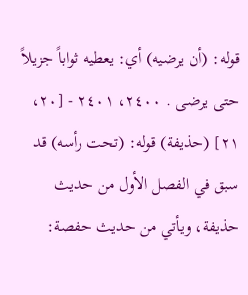قوله: (أن يرضيه) أي: يعطيه ثواباً جزيلاً حتى يرضى . ٢٤٠٠، ٢٤٠١ - [٢٠، ٢١] (حذيفة) قوله: (تحت رأسه) قد سبق في الفصل الأول من حديث حذيفة، ويأتي من حديث حفصة: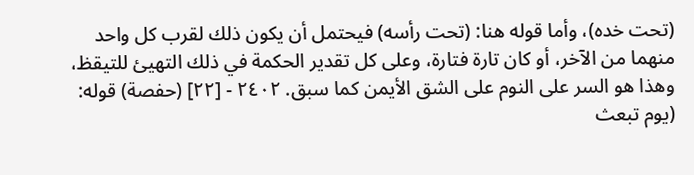(تحت خده)، وأما قوله هنا: (تحت رأسه) فيحتمل أن يكون ذلك لقرب كل واحد منهما من الآخر، أو كان تارة فتارة، وعلى كل تقدير الحكمة في ذلك التهيئ للتيقظ، وهذا هو السر على النوم على الشق الأيمن كما سبق. ٢٤٠٢ - [٢٢] (حفصة) قوله: (يوم تبعث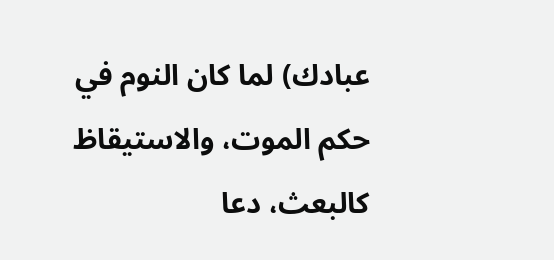عبادك) لما كان النوم في حكم الموت، والاستيقاظ كالبعث، دعا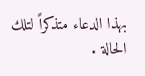بهذا الدعاء متذكراً لتلك الحالة .